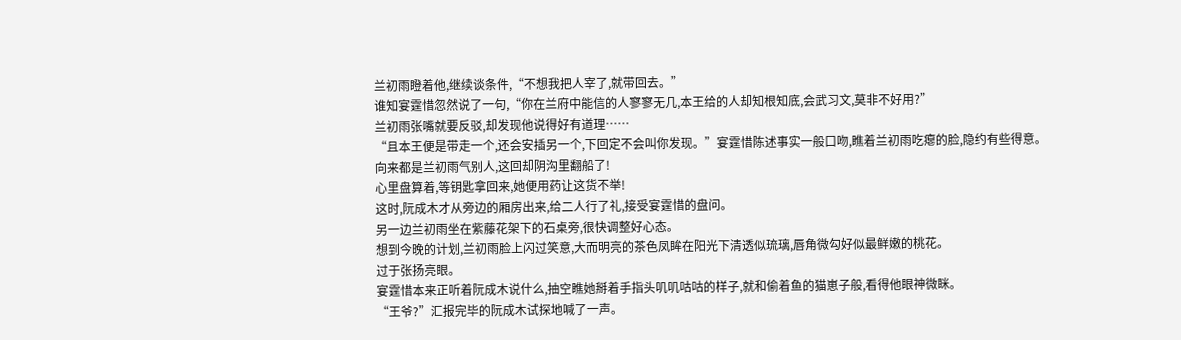兰初雨瞪着他,继续谈条件,“不想我把人宰了,就带回去。”
谁知宴霆惜忽然说了一句,“你在兰府中能信的人寥寥无几,本王给的人却知根知底,会武习文,莫非不好用?”
兰初雨张嘴就要反驳,却发现他说得好有道理……
“且本王便是带走一个,还会安插另一个,下回定不会叫你发现。”宴霆惜陈述事实一般口吻,瞧着兰初雨吃瘪的脸,隐约有些得意。
向来都是兰初雨气别人,这回却阴沟里翻船了!
心里盘算着,等钥匙拿回来,她便用药让这货不举!
这时,阮成木才从旁边的厢房出来,给二人行了礼,接受宴霆惜的盘问。
另一边兰初雨坐在紫藤花架下的石桌旁,很快调整好心态。
想到今晚的计划,兰初雨脸上闪过笑意,大而明亮的茶色凤眸在阳光下清透似琉璃,唇角微勾好似最鲜嫩的桃花。
过于张扬亮眼。
宴霆惜本来正听着阮成木说什么,抽空瞧她掰着手指头叽叽咕咕的样子,就和偷着鱼的猫崽子般,看得他眼神微眯。
“王爷?”汇报完毕的阮成木试探地喊了一声。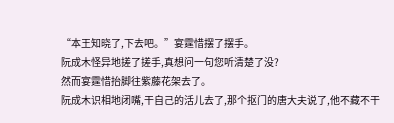“本王知晓了,下去吧。”宴霆惜摆了摆手。
阮成木怪异地搓了搓手,真想问一句您听清楚了没?
然而宴霆惜抬脚往紫藤花架去了。
阮成木识相地闭嘴,干自己的活儿去了,那个抠门的唐大夫说了,他不藏不干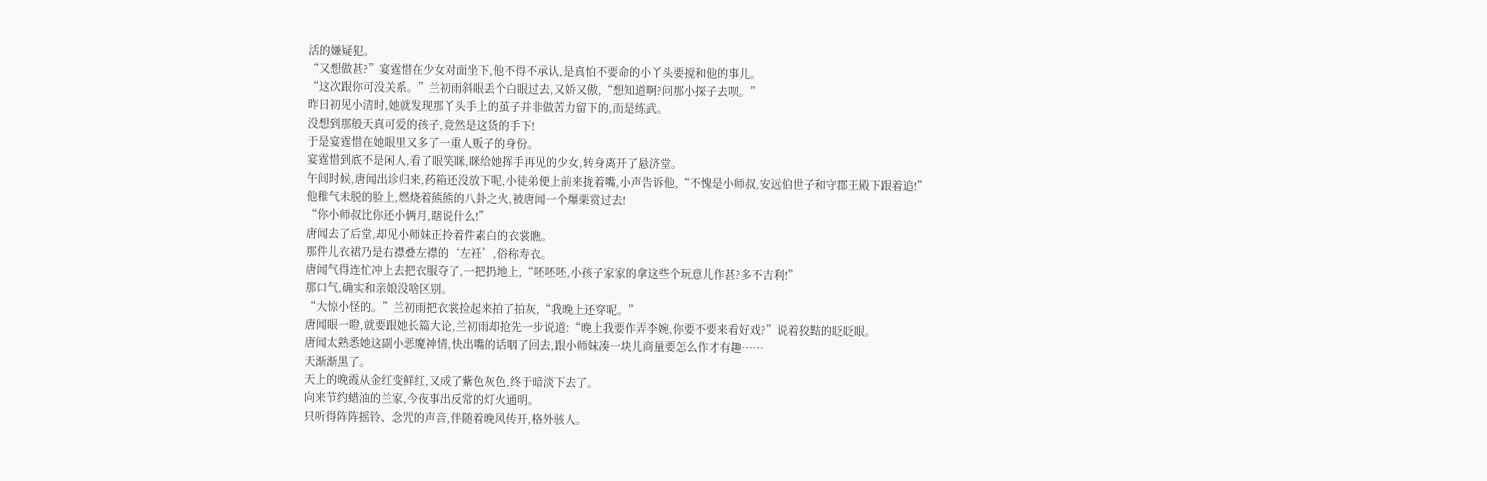活的嫌疑犯。
“又想做甚?”宴霆惜在少女对面坐下,他不得不承认,是真怕不要命的小丫头要搅和他的事儿。
“这次跟你可没关系。”兰初雨斜眼丢个白眼过去,又娇又傲,“想知道啊?问那小探子去呗。”
昨日初见小清时,她就发现那丫头手上的茧子并非做苦力留下的,而是练武。
没想到那般天真可爱的孩子,竟然是这货的手下!
于是宴霆惜在她眼里又多了一重人贩子的身份。
宴霆惜到底不是闲人,看了眼笑眯,眯给她挥手再见的少女,转身离开了悬济堂。
午间时候,唐闻出诊归来,药箱还没放下呢,小徒弟便上前来拢着嘴,小声告诉他,“不愧是小师叔,安远伯世子和守郡王殿下跟着追!”
他稚气未脱的脸上,燃烧着熊熊的八卦之火,被唐闻一个爆栗赏过去!
“你小师叔比你还小俩月,瞎说什么!”
唐闻去了后堂,却见小师妹正拎着件素白的衣裳瞧。
那件儿衣裙乃是右襟叠左襟的‘左衽’,俗称寿衣。
唐闻气得连忙冲上去把衣服夺了,一把扔地上,“呸呸呸,小孩子家家的拿这些个玩意儿作甚?多不吉利!”
那口气,确实和亲娘没啥区别。
“大惊小怪的。”兰初雨把衣裳捡起来拍了拍灰,“我晚上还穿呢。”
唐闻眼一瞪,就要跟她长篇大论,兰初雨却抢先一步说道:“晚上我要作弄李婉,你要不要来看好戏?”说着狡黠的眨眨眼。
唐闻太熟悉她这副小恶魔神情,快出嘴的话咽了回去,跟小师妹凑一块儿商量要怎么作才有趣……
天渐渐黑了。
天上的晚霞从金红变鲜红,又成了紫色灰色,终于暗淡下去了。
向来节约蜡油的兰家,今夜事出反常的灯火通明。
只听得阵阵摇铃、念咒的声音,伴随着晚风传开,格外骇人。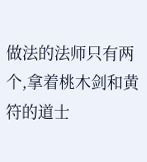做法的法师只有两个,拿着桃木剑和黄符的道士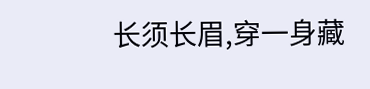长须长眉,穿一身藏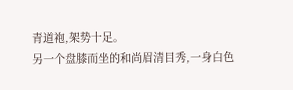青道袍,架势十足。
另一个盘膝而坐的和尚眉清目秀,一身白色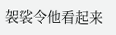袈裟令他看起来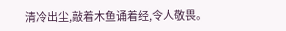清冷出尘,敲着木鱼诵着经,令人敬畏。